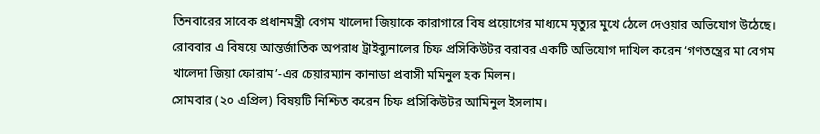তিনবারের সাবেক প্রধানমন্ত্রী বেগম খালেদা জিয়াকে কারাগারে বিষ প্রয়োগের মাধ্যমে মৃত্যুর মুখে ঠেলে দেওয়ার অভিযোগ উঠেছে। রোববার এ বিষয়ে আন্তর্জাতিক অপরাধ ট্রাইব্যুনালের চিফ প্রসিকিউটর বরাবর একটি অভিযোগ দাখিল করেন ‘গণতন্ত্রের মা বেগম খালেদা জিয়া ফোরাম’-এর চেয়ারম্যান কানাডা প্রবাসী মমিনুল হক মিলন।
সোমবার (২০ এপ্রিল) বিষয়টি নিশ্চিত করেন চিফ প্রসিকিউটর আমিনুল ইসলাম।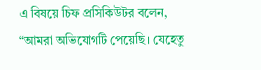এ বিষয়ে চিফ প্রসিকিউটর বলেন, “আমরা অভিযোগটি পেয়েছি। যেহেতু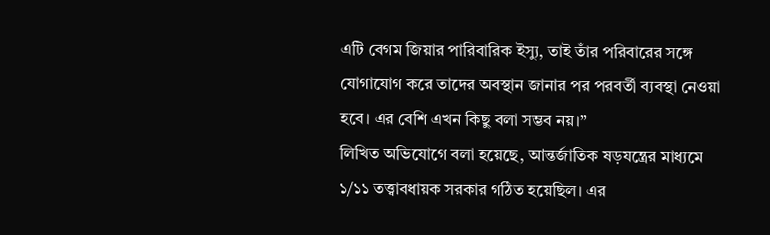এটি বেগম জিয়ার পারিবারিক ইস্যু, তাই তাঁর পরিবারের সঙ্গে যোগাযোগ করে তাদের অবস্থান জানার পর পরবর্তী ব্যবস্থা নেওয়া হবে। এর বেশি এখন কিছু বলা সম্ভব নয়।”
লিখিত অভিযোগে বলা হয়েছে, আন্তর্জাতিক ষড়যন্ত্রের মাধ্যমে ১/১১ তত্ত্বাবধায়ক সরকার গঠিত হয়েছিল। এর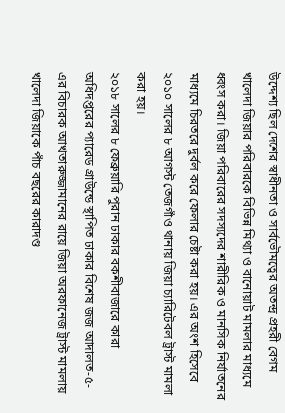উদ্দেশ্য ছিল দেশের স্বাধীনতা ও সার্বভৌমত্বের অতন্দ্র প্রহরী বেগম খালেদা জিয়ার পরিবারকে বিভিন্ন মিথ্যা ও বানোয়াট মামলার মাধ্যমে ধ্বংস করা। জিয়া পরিবারের সদস্যদের শারীরিক ও মানসিক নির্যাতনের মাধ্যমে চিরতরে দুর্বল করে ফেলার চেষ্টা করা হয়। এর অংশ হিসেবে ২০১০ সালের ৮ আগস্ট তেজগাঁও থানায় জিয়া চ্যারিটেবল ট্রাস্ট মামলা করা হয়।
২০১৮ সালের ৮ ফেব্রুয়ারি পুরান ঢাকার বকশীবাজারে কারা অধিদপ্তরের প্যারেড গ্রাউন্ডে স্থাপিত ঢাকার বিশেষ জজ আদালত-৫-এর বিচারক আখতারুজ্জামানের রায়ে জিয়া অরফানেজ ট্রাস্ট মামলায় খালেদা জিয়াকে পাঁচ বছরের কারাদণ্ড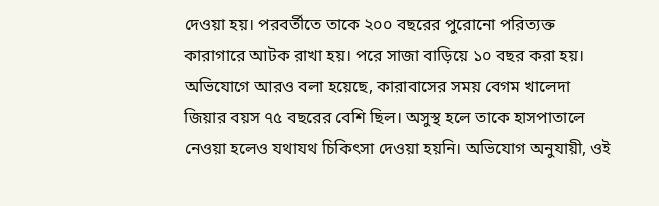দেওয়া হয়। পরবর্তীতে তাকে ২০০ বছরের পুরোনো পরিত্যক্ত কারাগারে আটক রাখা হয়। পরে সাজা বাড়িয়ে ১০ বছর করা হয়।
অভিযোগে আরও বলা হয়েছে, কারাবাসের সময় বেগম খালেদা জিয়ার বয়স ৭৫ বছরের বেশি ছিল। অসুস্থ হলে তাকে হাসপাতালে নেওয়া হলেও যথাযথ চিকিৎসা দেওয়া হয়নি। অভিযোগ অনুযায়ী, ওই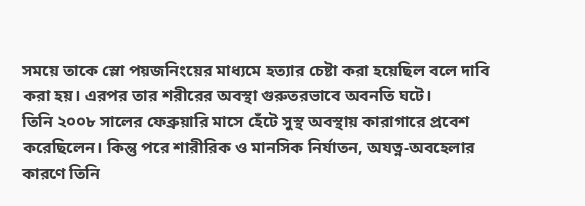সময়ে তাকে স্লো পয়জনিংয়ের মাধ্যমে হত্যার চেষ্টা করা হয়েছিল বলে দাবি করা হয়। এরপর তার শরীরের অবস্থা গুরুতরভাবে অবনতি ঘটে।
তিনি ২০০৮ সালের ফেব্রুয়ারি মাসে হেঁটে সুস্থ অবস্থায় কারাগারে প্রবেশ করেছিলেন। কিন্তু পরে শারীরিক ও মানসিক নির্যাতন, অযত্ন-অবহেলার কারণে তিনি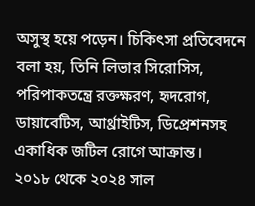অসুস্থ হয়ে পড়েন। চিকিৎসা প্রতিবেদনে বলা হয়, তিনি লিভার সিরোসিস, পরিপাকতন্ত্রে রক্তক্ষরণ, হৃদরোগ, ডায়াবেটিস, আর্থ্রাইটিস, ডিপ্রেশনসহ একাধিক জটিল রোগে আক্রান্ত।
২০১৮ থেকে ২০২৪ সাল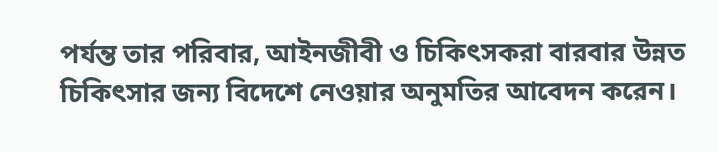পর্যন্ত তার পরিবার, আইনজীবী ও চিকিৎসকরা বারবার উন্নত চিকিৎসার জন্য বিদেশে নেওয়ার অনুমতির আবেদন করেন।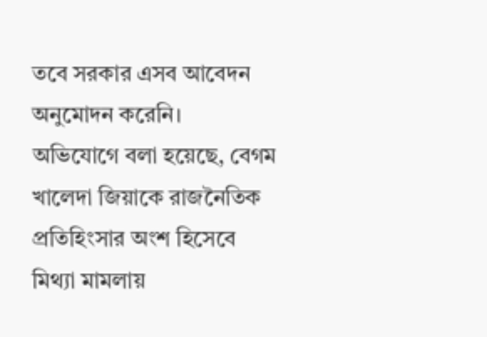তবে সরকার এসব আবেদন অনুমোদন করেনি।
অভিযোগে বলা হয়েছে, বেগম খালেদা জিয়াকে রাজনৈতিক প্রতিহিংসার অংশ হিসেবে মিথ্যা মামলায়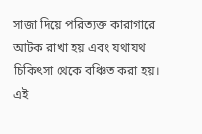সাজা দিয়ে পরিত্যক্ত কারাগারে আটক রাখা হয় এবং যথাযথ চিকিৎসা থেকে বঞ্চিত করা হয়।
এই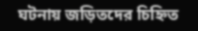ঘটনায় জড়িতদের চিহ্নিত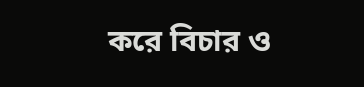করে বিচার ও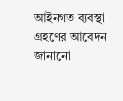আইনগত ব্যবস্থা গ্রহণের আবেদন জানানো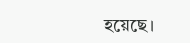হয়েছে।